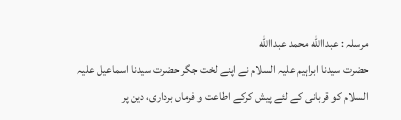مرسلہ : عبداالله محمد عبداالله
حضرت سیدنا ابراہیم علیہ السلام نے اپنے لخت جگر حضرت سیدنا اسماعیل علیہ السلام کو قربانی کے لئے پیش کرکے اطاعت و فرماں برداری، دین پر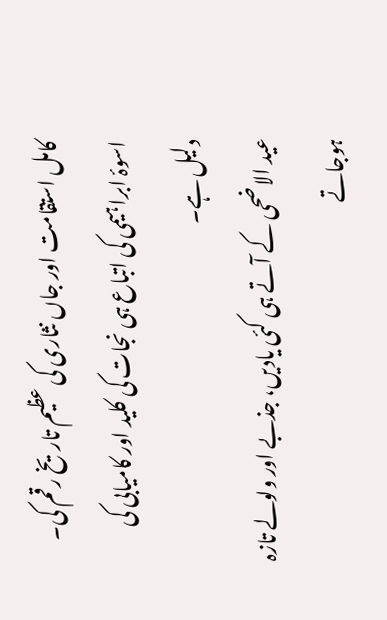کامل استقامت اور جاں نثاری کی عظیم تاریخ رقم کی۔ اسوۂ ابراہیمی کی اتباع ہی نجات کی کلید اور کامیابی کی دلیل ہے۔
عید الاضحی کے آتے ہی کئی یادیں، جذبے اور ولولے تازہ ہوجاتے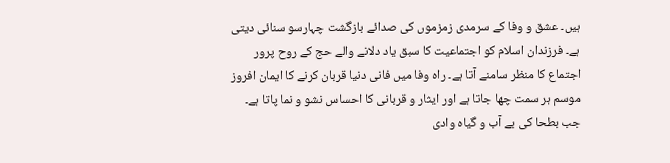ہیں۔ عشق و وفا کے سرمدی زمزموں کی صدائے بازگشت چہارسو سنائی دیتی ہے۔ فرزندان اسلام کو اجتماعیت کا سبق یاد دلانے والے حج کے روح پرور اجتماع کا منظر سامنے آتا ہے۔ راہ وفا میں فانی دنیا قربان کرنے کا ایمان افروز موسم ہر سمت چھا جاتا ہے اور ایثار و قربانی کا احساس نشو و نما پاتا ہے۔ جب بطحا کی بے آب و گیاہ وادی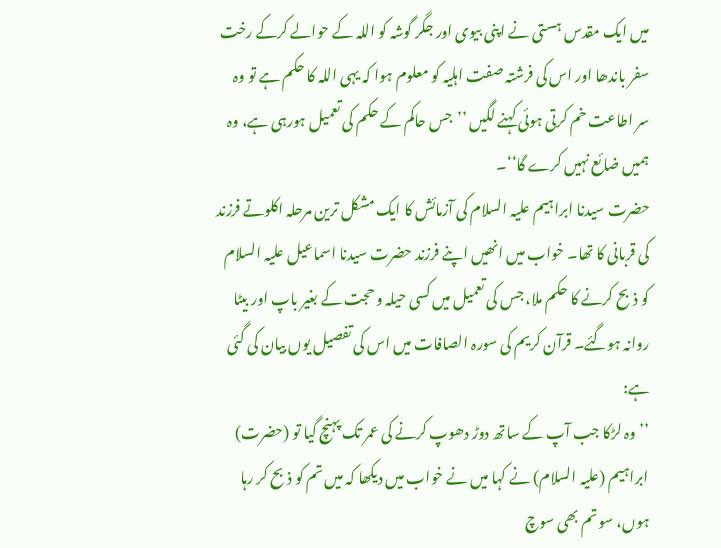میں ایک مقدس ہستی نے اپنی بیوی اور جگر گوشہ کو اللہ کے حوالے کرکے رخت سفر باندھا اور اس کی فرشتہ صفت اہلیہ کو معلوم ہوا کہ یہی اللہ کا حکم ہے تو وہ سر اطاعت خم کرتی ہوئی کہنے لگیں ’’جس حاکم کے حکم کی تعمیل ہورہی ہے، وہ ہمیں ضائع نہیں کرے گا‘‘۔
حضرت سیدنا ابراہیم علیہ السلام کی آزمائش کا ایک مشکل ترین مرحلہ اکلوتے فرزند کی قربانی کا تھا۔ خواب میں انھیں اپنے فرزند حضرت سیدنا اسماعیل علیہ السلام کو ذبح کرنے کا حکم ملا، جس کی تعمیل میں کسی حیلہ و حجت کے بغیر باپ اور بیٹا روانہ ہوگئے۔ قرآن کریم کی سورہ الصافات میں اس کی تفصیل یوں بیان کی گئی ہے:
’’وہ لڑکا جب آپ کے ساتھ دوڑ دھوپ کرنے کی عمر تک پہنچ گیا تو (حضرت) ابراہیم (علیہ السلام) نے کہا میں نے خواب میں دیکھا کہ میں تم کو ذبح کر رہا ہوں، سو تم بھی سوچ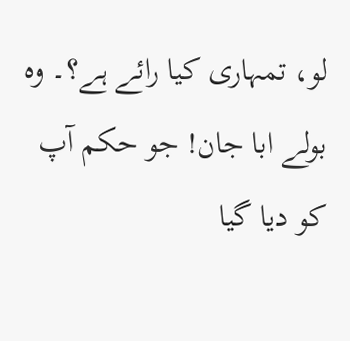لو، تمہاری کیا رائے ہے؟۔ وہ بولے ابا جان! جو حکم آپ کو دیا گیا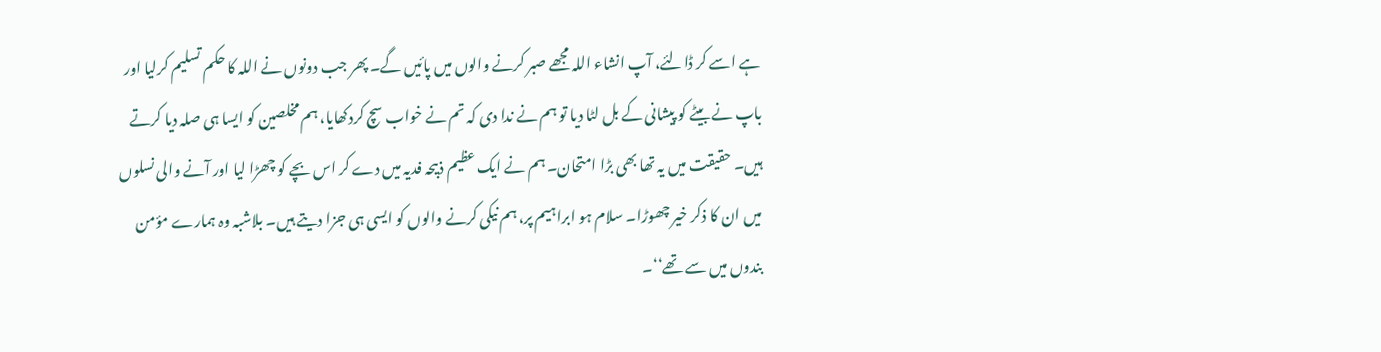ہے اسے کر ڈالئے، آپ انشاء اللہ مجھے صبر کرنے والوں میں پائیں گے۔ پھر جب دونوں نے اللہ کا حکم تسلیم کرلیا اور باپ نے بیٹے کو پیشانی کے بل لٹا دیا تو ہم نے ندا دی کہ تم نے خواب سچ کردکھایا، ہم مخلصین کو ایسا ہی صلہ دیا کرتے ہیں۔ حقیقت میں یہ تھا بھی بڑا امتحان۔ ہم نے ایک عظیم ذبیحہ فدیہ میں دے کر اس بچے کو چھڑا لیا اور آنے والی نسلوں میں ان کا ذکر خیر چھوڑا۔ سلام ہو ابراہیم پر، ہم نیکی کرنے والوں کو ایسی ہی جزا دیتے ہیں۔ بلاشبہ وہ ہمارے مؤمن بندوں میں سے تھے‘‘۔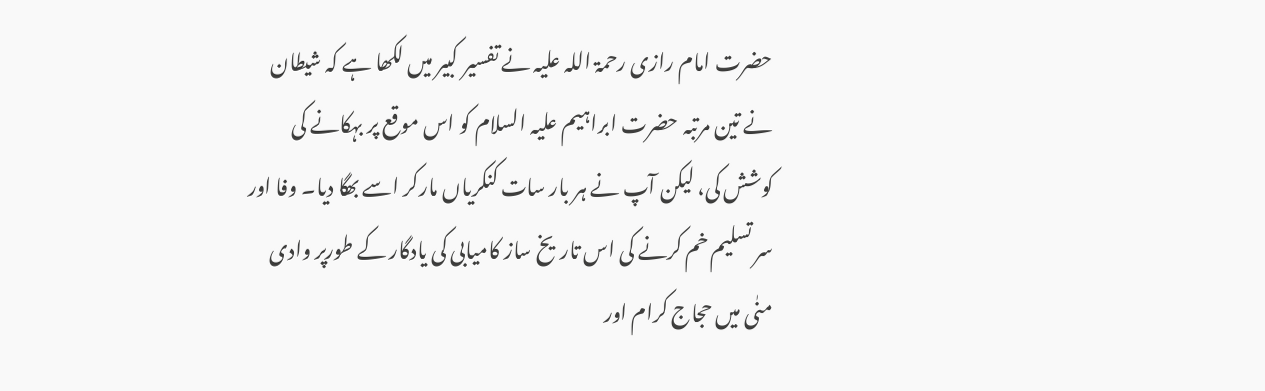حضرت امام رازی رحمۃ اللہ علیہ نے تفسیر کبیر میں لکھا ہے کہ شیطان نے تین مرتبہ حضرت ابراہیم علیہ السلام کو اس موقع پر بہکانے کی کوشش کی، لیکن آپ نے ہر بار سات کنکریاں مارکر اسے بھگا دیا۔ وفا اور سر تسلیم خم کرنے کی اس تاریخ ساز کامیابی کی یادگار کے طورپر وادی منٰی میں حجاج کرام اور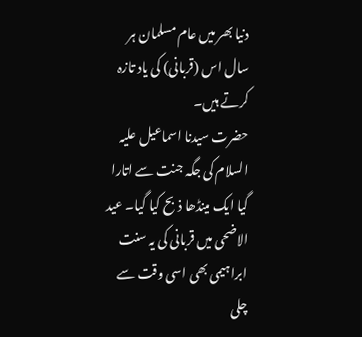دنیا بھر میں عام مسلمان ہر سال اس (قربانی) کی یاد تازہ کرتے ہیں۔
حضرت سیدنا اسماعیل علیہ السلام کی جگہ جنت سے اتارا گیا ایک مینڈھا ذبح کیا گیا۔ عید الاضحی میں قربانی کی یہ سنت ابراہیمی بھی اسی وقت سے چلی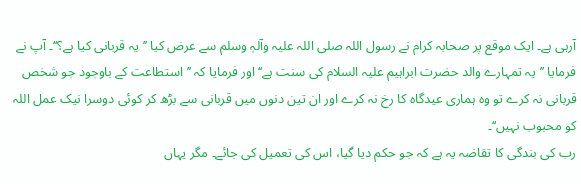آرہی ہے۔ ایک موقع پر صحابہ کرام نے رسول اللہ صلی اللہ علیہ وآلہٖ وسلم سے عرض کیا ’’یہ قربانی کیا ہے؟‘‘۔ آپ نے فرمایا ’’یہ تمہارے والد حضرت ابراہیم علیہ السلام کی سنت ہے‘‘ اور فرمایا کہ ’’استطاعت کے باوجود جو شخص قربانی نہ کرے تو وہ ہماری عیدگاہ کا رخ نہ کرے اور ان تین دنوں میں قربانی سے بڑھ کر کوئی دوسرا نیک عمل اللہ کو محبوب نہیں‘‘۔
رب کی بندگی کا تقاضہ یہ ہے کہ جو حکم دیا گیا، اس کی تعمیل کی جائے۔ مگر یہاں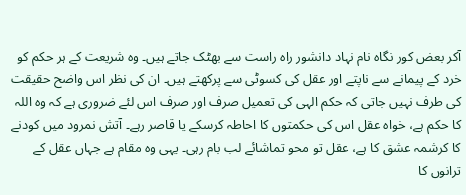آکر بعض کور نگاہ نام نہاد دانشور راہ راست سے بھٹک جاتے ہیں۔ وہ شریعت کے ہر حکم کو خرد کے پیمانے سے ناپتے اور عقل کی کسوٹی سے پرکھتے ہیں۔ ان کی نظر اس واضح حقیقت کی طرف نہیں جاتی کہ حکم الہی کی تعمیل صرف اور صرف اس لئے ضروری ہے کہ وہ اللہ کا حکم ہے، خواہ عقل اس کی حکمتوں کا احاطہ کرسکے یا قاصر رہے۔ آتش نمرود میں کودنے کا کرشمہ عشق کا ہے، عقل تو محو تماشائے لب بام رہی۔ یہی وہ مقام ہے جہاں عقل کے ترانوں کا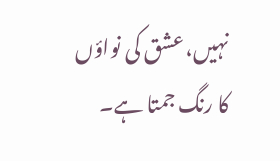نہیں، عشق کی نواؤں کا رنگ جمتا ہے۔